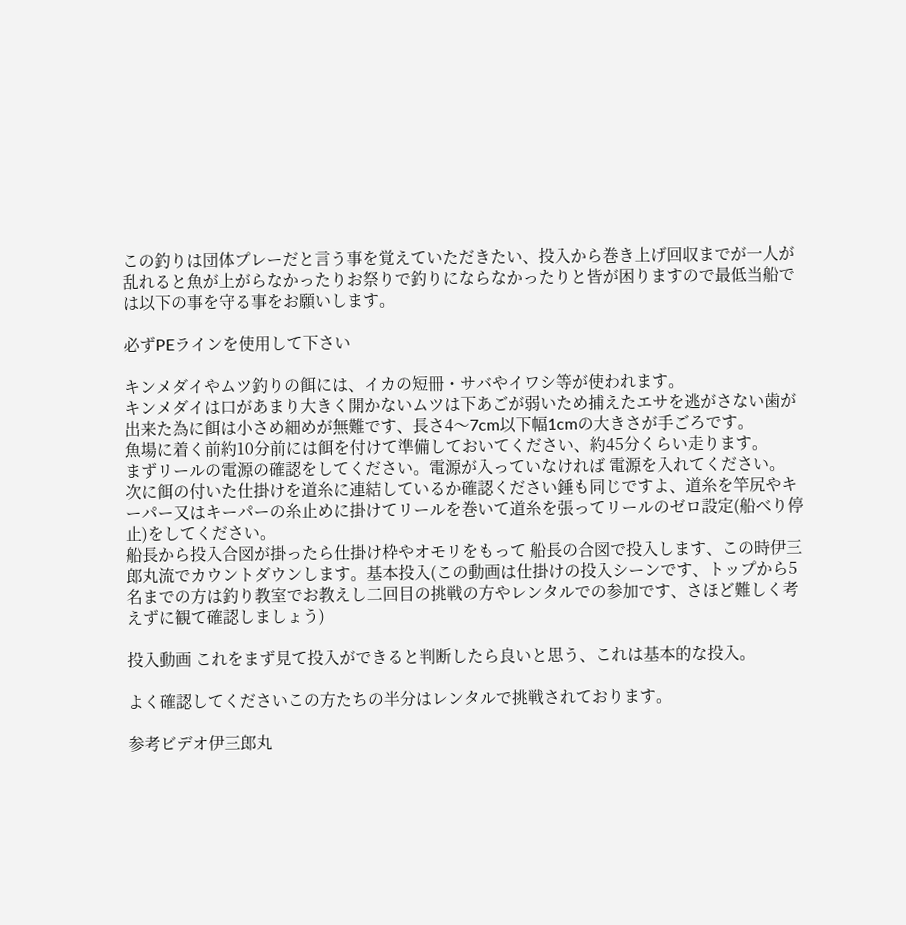この釣りは団体プレーだと言う事を覚えていただきたい、投入から巻き上げ回収までが一人が乱れると魚が上がらなかったりお祭りで釣りにならなかったりと皆が困りますので最低当船では以下の事を守る事をお願いします。

必ずPEラインを使用して下さい

キンメダイやムツ釣りの餌には、イカの短冊・サバやイワシ等が使われます。
キンメダイは口があまり大きく開かないムツは下あごが弱いため捕えたエサを逃がさない歯が出来た為に餌は小さめ細めが無難です、長さ4〜7cm以下幅1cmの大きさが手ごろです。
魚場に着く前約10分前には餌を付けて準備しておいてください、約45分くらい走ります。
まずリールの電源の確認をしてください。電源が入っていなければ 電源を入れてください。
次に餌の付いた仕掛けを道糸に連結しているか確認ください錘も同じですよ、道糸を竿尻やキーパー又はキーパーの糸止めに掛けてリールを巻いて道糸を張ってリールのゼロ設定(船べり停止)をしてください。
船長から投入合図が掛ったら仕掛け枠やオモリをもって 船長の合図で投入します、この時伊三郎丸流でカウントダウンします。基本投入(この動画は仕掛けの投入シーンです、トップから5名までの方は釣り教室でお教えし二回目の挑戦の方やレンタルでの参加です、さほど難しく考えずに観て確認しましょう)

投入動画 これをまず見て投入ができると判断したら良いと思う、これは基本的な投入。

よく確認してくださいこの方たちの半分はレンタルで挑戦されております。

参考ビデオ伊三郎丸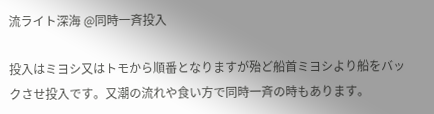流ライト深海 @同時一斉投入

投入はミヨシ又はトモから順番となりますが殆ど船首ミヨシより船をバックさせ投入です。又潮の流れや食い方で同時一斉の時もあります。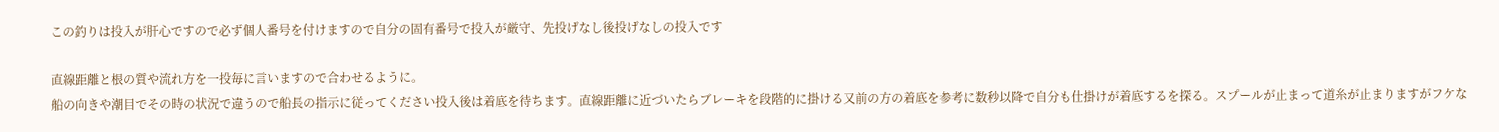この釣りは投入が肝心ですので必ず個人番号を付けますので自分の固有番号で投入が厳守、先投げなし後投げなしの投入です

直線距離と根の質や流れ方を一投毎に言いますので合わせるように。
船の向きや潮目でその時の状況で違うので船長の指示に従ってください投入後は着底を待ちます。直線距離に近づいたらブレーキを段階的に掛ける又前の方の着底を参考に数秒以降で自分も仕掛けが着底するを探る。スプールが止まって道糸が止まりますがフケな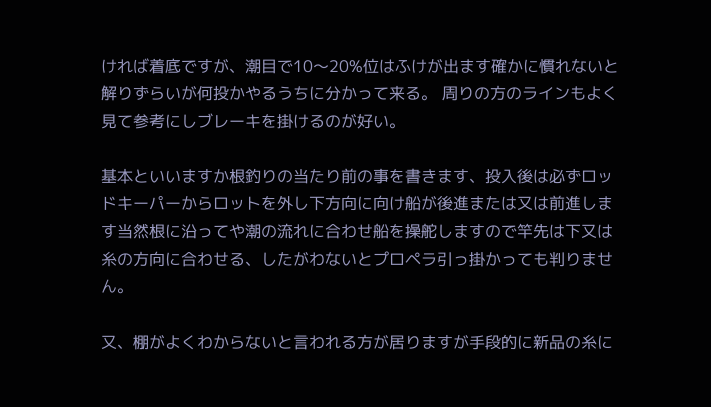ければ着底ですが、潮目で10〜20%位はふけが出ます確かに慣れないと解りずらいが何投かやるうちに分かって来る。 周りの方のラインもよく見て参考にしブレーキを掛けるのが好い。

基本といいますか根釣りの当たり前の事を書きます、投入後は必ずロッドキーパーからロットを外し下方向に向け船が後進または又は前進します当然根に沿ってや潮の流れに合わせ船を操舵しますので竿先は下又は糸の方向に合わせる、したがわないとプロペラ引っ掛かっても判りません。

又、棚がよくわからないと言われる方が居りますが手段的に新品の糸に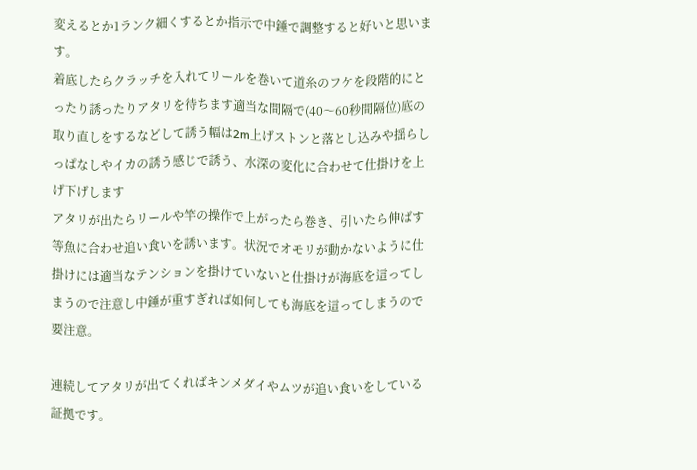変えるとか1ランク細くするとか指示で中錘で調整すると好いと思います。
着底したらクラッチを入れてリールを巻いて道糸のフケを段階的にとったり誘ったりアタリを待ちます適当な間隔で(40〜60秒間隔位)底の取り直しをするなどして誘う幅は2m上げストンと落とし込みや揺らしっぱなしやイカの誘う感じで誘う、水深の変化に合わせて仕掛けを上げ下げします
アタリが出たらリールや竿の操作で上がったら巻き、引いたら伸ばす等魚に合わせ追い食いを誘います。状況でオモリが動かないように仕掛けには適当なテンションを掛けていないと仕掛けが海底を這ってしまうので注意し中錘が重すぎれば如何しても海底を這ってしまうので要注意。

連続してアタリが出てくればキンメダイやムツが追い食いをしている証拠です。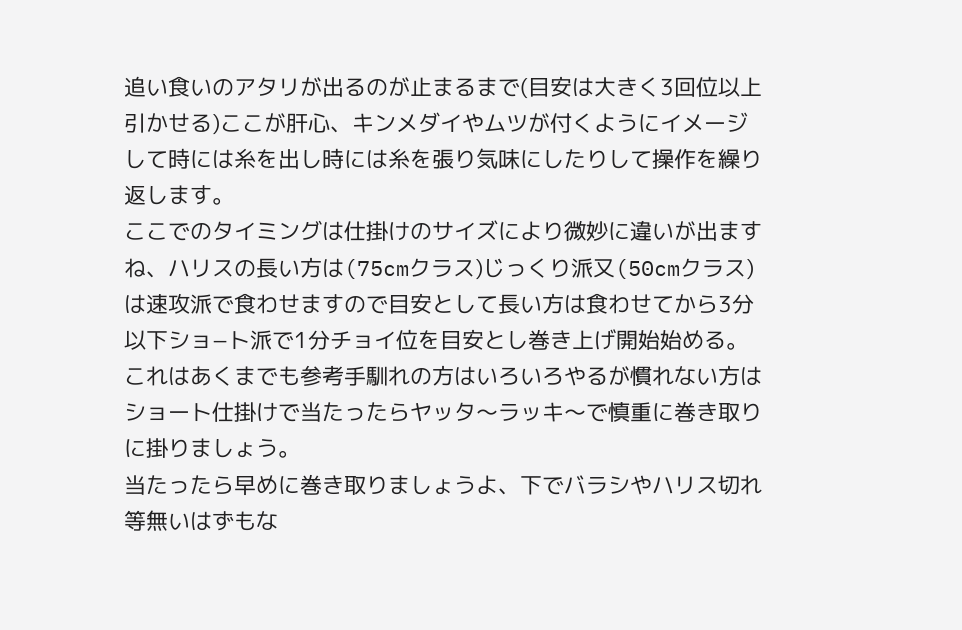追い食いのアタリが出るのが止まるまで(目安は大きく3回位以上引かせる)ここが肝心、キンメダイやムツが付くようにイメージして時には糸を出し時には糸を張り気味にしたりして操作を繰り返します。
ここでのタイミングは仕掛けのサイズにより微妙に違いが出ますね、ハリスの長い方は(75cmクラス)じっくり派又(50cmクラス)は速攻派で食わせますので目安として長い方は食わせてから3分以下ショ−ト派で1分チョイ位を目安とし巻き上げ開始始める。
これはあくまでも参考手馴れの方はいろいろやるが慣れない方はショート仕掛けで当たったらヤッタ〜ラッキ〜で慎重に巻き取りに掛りましょう。
当たったら早めに巻き取りましょうよ、下でバラシやハリス切れ等無いはずもな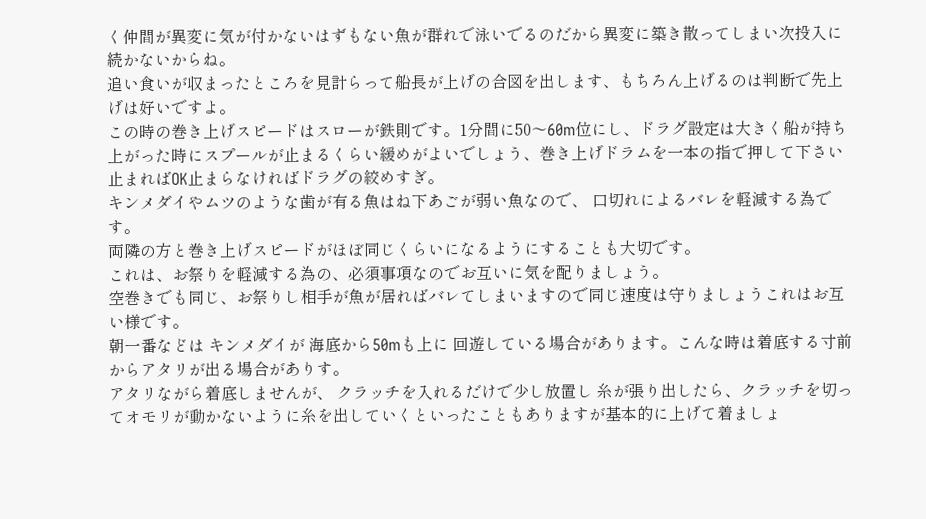く仲間が異変に気が付かないはずもない魚が群れで泳いでるのだから異変に築き散ってしまい次投入に続かないからね。
追い食いが収まったところを見計らって船長が上げの合図を出します、もちろん上げるのは判断で先上げは好いですよ。
この時の巻き上げスピードはスローが鉄則です。1分間に50〜60m位にし、ドラグ設定は大きく船が持ち上がった時にスプールが止まるくらい緩めがよいでしょう、巻き上げドラムを一本の指で押して下さい止まればOK止まらなければドラグの絞めすぎ。
キンメダイやムツのような歯が有る魚はね下あごが弱い魚なので、 口切れによるバレを軽減する為です。
両隣の方と巻き上げスピードがほぼ同じくらいになるようにすることも大切です。
これは、お祭りを軽減する為の、必須事項なのでお互いに気を配りましょう。
空巻きでも同じ、お祭りし相手が魚が居ればバレてしまいますので同じ速度は守りましょうこれはお互い様です。
朝一番などは キンメダイが 海底から50mも上に 回遊している場合があります。こんな時は着底する寸前からアタリが出る場合がありす。
アタリながら着底しませんが、 クラッチを入れるだけで少し放置し 糸が張り出したら、クラッチを切ってオモリが動かないように糸を出していくといったこともありますが基本的に上げて着ましょ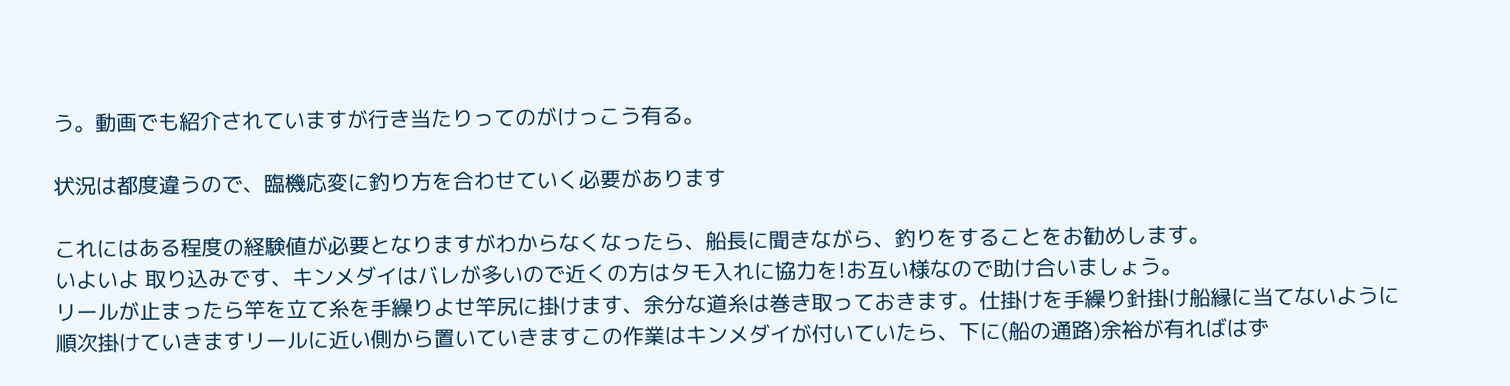う。動画でも紹介されていますが行き当たりってのがけっこう有る。

状況は都度違うので、臨機応変に釣り方を合わせていく必要があります

これにはある程度の経験値が必要となりますがわからなくなったら、船長に聞きながら、釣りをすることをお勧めします。
いよいよ 取り込みです、キンメダイはバレが多いので近くの方はタモ入れに協力を!お互い様なので助け合いましょう。
リールが止まったら竿を立て糸を手繰りよせ竿尻に掛けます、余分な道糸は巻き取っておきます。仕掛けを手繰り針掛け船縁に当てないように順次掛けていきますリールに近い側から置いていきますこの作業はキンメダイが付いていたら、下に(船の通路)余裕が有ればはず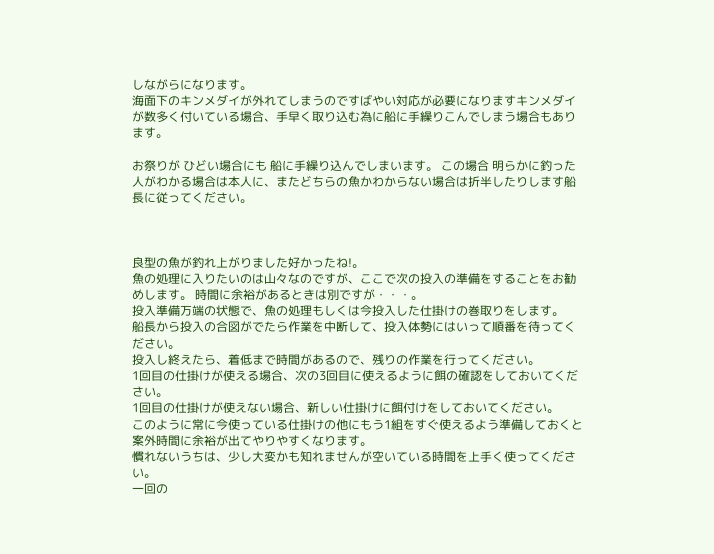しながらになります。
海面下のキンメダイが外れてしまうのですばやい対応が必要になりますキンメダイが数多く付いている場合、手早く取り込む為に船に手繰りこんでしまう場合もあります。

お祭りが ひどい場合にも 船に手繰り込んでしまいます。 この場合 明らかに釣った人がわかる場合は本人に、またどちらの魚かわからない場合は折半したりします船長に従ってください。



良型の魚が釣れ上がりました好かったね!。
魚の処理に入りたいのは山々なのですが、ここで次の投入の準備をすることをお勧めします。 時間に余裕があるときは別ですが・・・。
投入準備万端の状態で、魚の処理もしくは今投入した仕掛けの巻取りをします。
船長から投入の合図がでたら作業を中断して、投入体勢にはいって順番を待ってください。
投入し終えたら、着低まで時間があるので、残りの作業を行ってください。
1回目の仕掛けが使える場合、次の3回目に使えるように餌の確認をしておいてください。
1回目の仕掛けが使えない場合、新しい仕掛けに餌付けをしておいてください。
このように常に今使っている仕掛けの他にもう1組をすぐ使えるよう準備しておくと案外時間に余裕が出てやりやすくなります。
慣れないうちは、少し大変かも知れませんが空いている時間を上手く使ってください。
一回の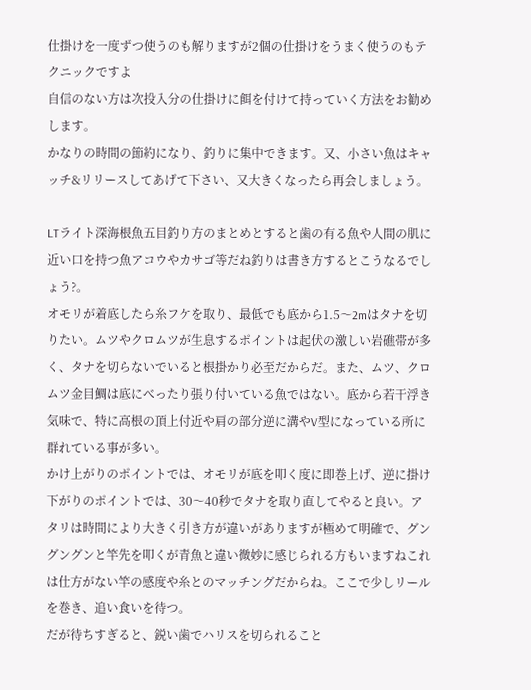仕掛けを一度ずつ使うのも解りますが2個の仕掛けをうまく使うのもテクニックですよ
自信のない方は次投入分の仕掛けに餌を付けて持っていく方法をお勧めします。
かなりの時間の節約になり、釣りに集中できます。又、小さい魚はキャッチ&リリースしてあげて下さい、又大きくなったら再会しましょう。

LTライト深海根魚五目釣り方のまとめとすると歯の有る魚や人間の肌に近い口を持つ魚アコウやカサゴ等だね釣りは書き方するとこうなるでしょう?。
オモリが着底したら糸フケを取り、最低でも底から1.5〜2mはタナを切りたい。ムツやクロムツが生息するポイントは起伏の激しい岩礁帯が多く、タナを切らないでいると根掛かり必至だからだ。また、ムツ、クロムツ金目鯛は底にべったり張り付いている魚ではない。底から若干浮き気味で、特に高根の頂上付近や肩の部分逆に溝やV型になっている所に群れている事が多い。
かけ上がりのポイントでは、オモリが底を叩く度に即巻上げ、逆に掛け下がりのポイントでは、30〜40秒でタナを取り直してやると良い。アタリは時間により大きく引き方が違いがありますが極めて明確で、グングングンと竿先を叩くが青魚と違い微妙に感じられる方もいますねこれは仕方がない竿の感度や糸とのマッチングだからね。ここで少しリールを巻き、追い食いを待つ。
だが待ちすぎると、鋭い歯でハリスを切られること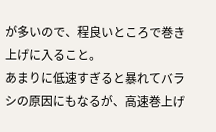が多いので、程良いところで巻き上げに入ること。
あまりに低速すぎると暴れてバラシの原因にもなるが、高速巻上げ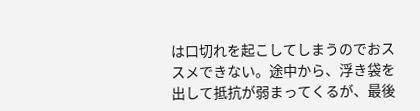は口切れを起こしてしまうのでおススメできない。途中から、浮き袋を出して抵抗が弱まってくるが、最後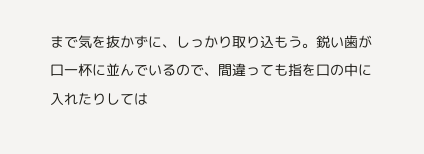まで気を抜かずに、しっかり取り込もう。鋭い歯が口一杯に並んでいるので、間違っても指を口の中に入れたりしては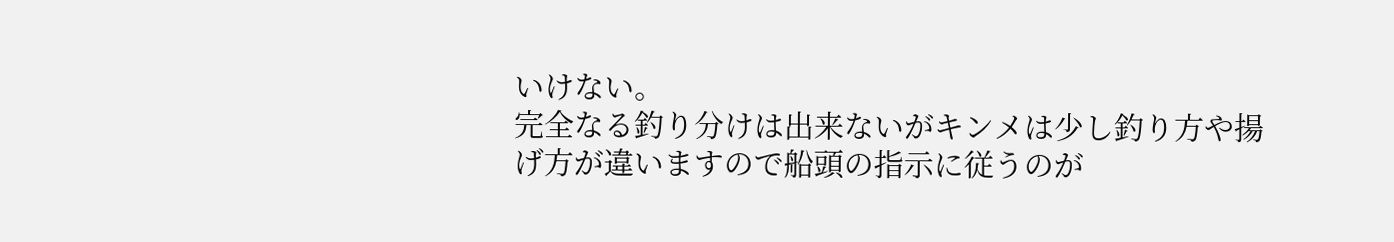いけない。
完全なる釣り分けは出来ないがキンメは少し釣り方や揚げ方が違いますので船頭の指示に従うのが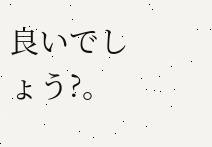良いでしょう?。